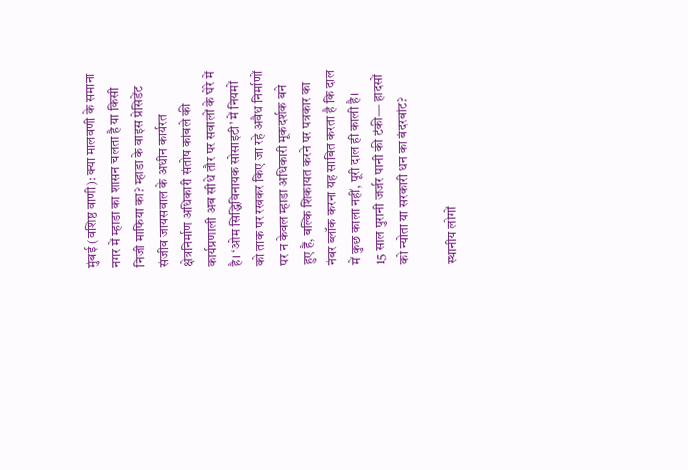मुंबई (वशिष्ठ वाणी): क्या मालवणी के समाना नगर में म्हाडा का शासन चलता है या किसी निजी माफिया का? म्हाडा के वाइस प्रेसिडेंट संजीव जायसवाल के अधीन कार्यरत क्षेत्रनिर्माण अधिकारी संतोष कांबले की कार्यप्रणाली अब सीधे तौर पर सवालों के घेरे में है। ‘ओम सिद्धिविनायक सोसाइटी’ में नियमों को ताक पर रखकर किए जा रहे अवैध निर्माणों पर न केवल म्हाडा अधिकारी मूकदर्शक बने हुए हैं, बल्कि शिकायत करने पर पत्रकार का नंबर ब्लॉक करना यह साबित करता है कि दाल में कुछ काला नहीं, पूरी दाल ही काली है।
15 साल पुरानी जर्जर पानी की टंकी— हादसों को न्योता या सरकारी धन का बंदरबांट?

स्थानीय लोगों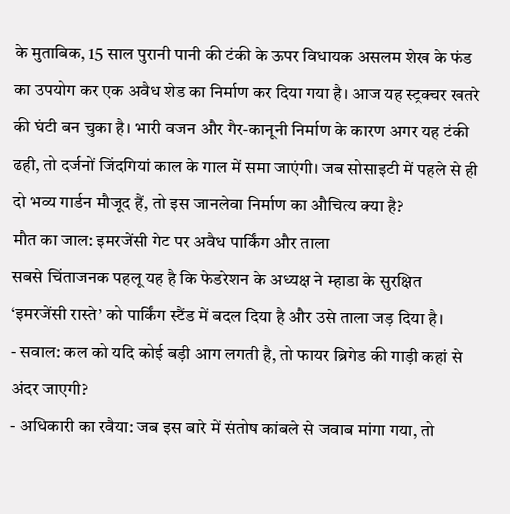के मुताबिक, 15 साल पुरानी पानी की टंकी के ऊपर विधायक असलम शेख के फंड का उपयोग कर एक अवैध शेड का निर्माण कर दिया गया है। आज यह स्ट्रक्चर खतरे की घंटी बन चुका है। भारी वजन और गैर-कानूनी निर्माण के कारण अगर यह टंकी ढही, तो दर्जनों जिंदगियां काल के गाल में समा जाएंगी। जब सोसाइटी में पहले से ही दो भव्य गार्डन मौजूद हैं, तो इस जानलेवा निर्माण का औचित्य क्या है?
मौत का जाल: इमरजेंसी गेट पर अवैध पार्किंग और ताला
सबसे चिंताजनक पहलू यह है कि फेडरेशन के अध्यक्ष ने म्हाडा के सुरक्षित ‘इमरजेंसी रास्ते’ को पार्किंग स्टैंड में बदल दिया है और उसे ताला जड़ दिया है।
- सवाल: कल को यदि कोई बड़ी आग लगती है, तो फायर ब्रिगेड की गाड़ी कहां से अंदर जाएगी?
- अधिकारी का रवैया: जब इस बारे में संतोष कांबले से जवाब मांगा गया, तो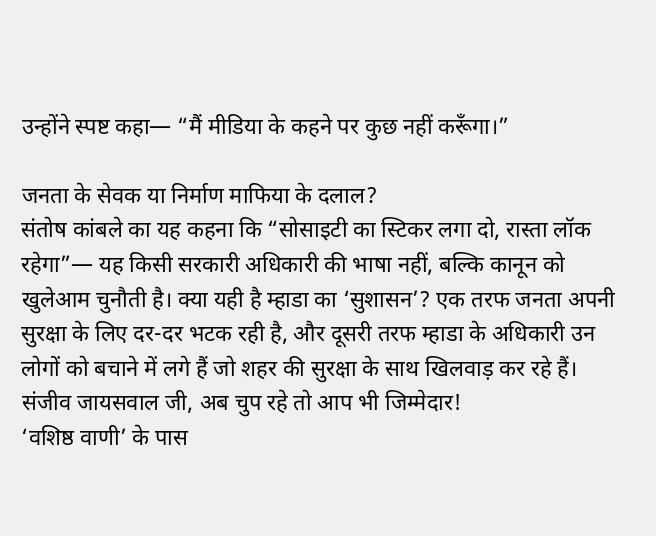उन्होंने स्पष्ट कहा— “मैं मीडिया के कहने पर कुछ नहीं करूँगा।”

जनता के सेवक या निर्माण माफिया के दलाल?
संतोष कांबले का यह कहना कि “सोसाइटी का स्टिकर लगा दो, रास्ता लॉक रहेगा”— यह किसी सरकारी अधिकारी की भाषा नहीं, बल्कि कानून को खुलेआम चुनौती है। क्या यही है म्हाडा का ‘सुशासन’? एक तरफ जनता अपनी सुरक्षा के लिए दर-दर भटक रही है, और दूसरी तरफ म्हाडा के अधिकारी उन लोगों को बचाने में लगे हैं जो शहर की सुरक्षा के साथ खिलवाड़ कर रहे हैं।
संजीव जायसवाल जी, अब चुप रहे तो आप भी जिम्मेदार!
‘वशिष्ठ वाणी’ के पास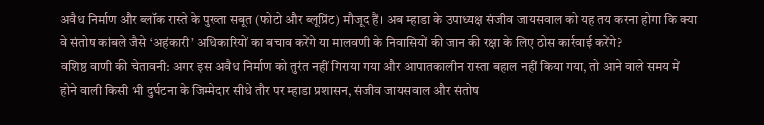अवैध निर्माण और ब्लॉक रास्ते के पुख्ता सबूत (फोटो और ब्लूप्रिंट) मौजूद हैं। अब म्हाडा के उपाध्यक्ष संजीव जायसवाल को यह तय करना होगा कि क्या वे संतोष कांबले जैसे ‘अहंकारी’ अधिकारियों का बचाव करेंगे या मालवणी के निवासियों की जान की रक्षा के लिए ठोस कार्रवाई करेंगे?
वशिष्ठ वाणी की चेतावनी: अगर इस अवैध निर्माण को तुरंत नहीं गिराया गया और आपातकालीन रास्ता बहाल नहीं किया गया, तो आने वाले समय में होने वाली किसी भी दुर्घटना के जिम्मेदार सीधे तौर पर म्हाडा प्रशासन, संजीव जायसवाल और संतोष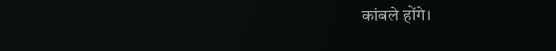कांबले होंगे।